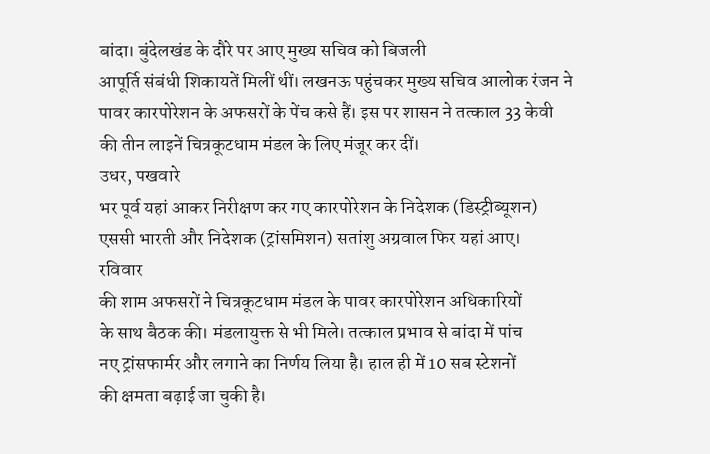बांदा। बुंदेलखंड के दौरे पर आए मुख्य सचिव को बिजली
आपूर्ति संबंधी शिकायतें मिलीं थीं। लखनऊ पहुंचकर मुख्य सचिव आलोक रंजन ने
पावर कारपोरेशन के अफसरों के पेंच कसे हैं। इस पर शासन ने तत्काल 33 केवी
की तीन लाइनें चित्रकूटधाम मंडल के लिए मंजूर कर दीं।
उधर, पखवारे
भर पूर्व यहां आकर निरीक्षण कर गए कारपोरेशन के निदेशक (डिस्ट्रीब्यूशन)
एससी भारती और निदेशक (ट्रांसमिशन) सतांशु अग्रवाल फिर यहां आए।
रविवार
की शाम अफसरों ने चित्रकूटधाम मंडल के पावर कारपोरेशन अधिकारियों
के साथ बैठक की। मंडलायुक्त से भी मिले। तत्काल प्रभाव से बांदा में पांच
नए ट्रांसफार्मर और लगाने का निर्णय लिया है। हाल ही में 10 सब स्टेशनों
की क्षमता बढ़ाई जा चुकी है।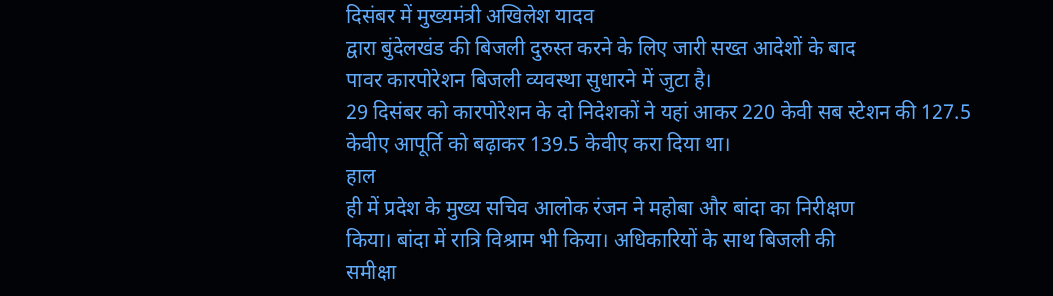दिसंबर में मुख्यमंत्री अखिलेश यादव
द्वारा बुंदेलखंड की बिजली दुरुस्त करने के लिए जारी सख्त आदेशों के बाद
पावर कारपोरेशन बिजली व्यवस्था सुधारने में जुटा है।
29 दिसंबर को कारपोरेशन के दो निदेशकों ने यहां आकर 220 केवी सब स्टेशन की 127.5 केवीए आपूर्ति को बढ़ाकर 139.5 केवीए करा दिया था।
हाल
ही में प्रदेश के मुख्य सचिव आलोक रंजन ने महोबा और बांदा का निरीक्षण
किया। बांदा में रात्रि विश्राम भी किया। अधिकारियों के साथ बिजली की
समीक्षा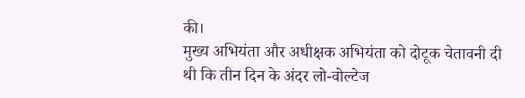की।
मुख्य अभियंता और अधीक्षक अभियंता को दोटूक चेतावनी दी
थी कि तीन दिन के अंदर लो-वोल्टेज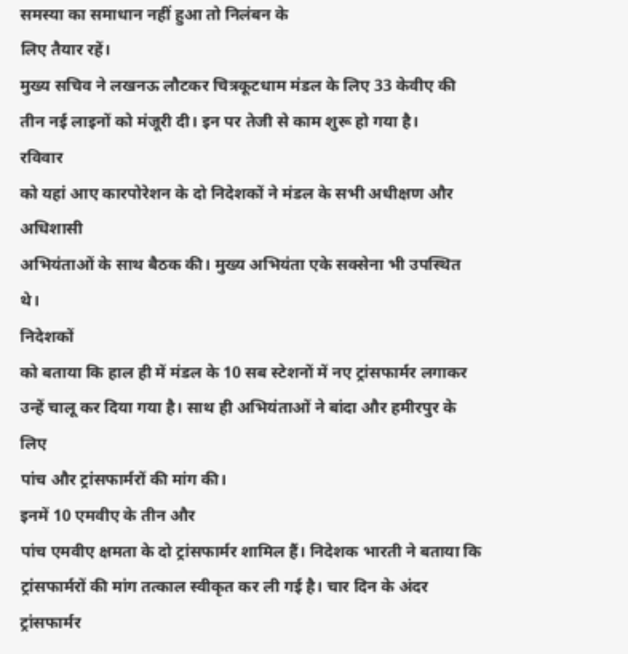समस्या का समाधान नहीं हुआ तो निलंबन के
लिए तैयार रहें।
मुख्य सचिव ने लखनऊ लौटकर चित्रकूटधाम मंडल के लिए 33 केवीए की तीन नई लाइनों को मंजूरी दी। इन पर तेजी से काम शुरू हो गया है।
रविवार
को यहां आए कारपोरेशन के दो निदेशकों ने मंडल के सभी अधीक्षण और अधिशासी
अभियंताओं के साथ बैठक की। मुख्य अभियंता एके सक्सेना भी उपस्थित थे।
निदेशकों
को बताया कि हाल ही में मंडल के 10 सब स्टेशनों में नए ट्रांसफार्मर लगाकर
उन्हें चालू कर दिया गया है। साथ ही अभियंताओं ने बांदा और हमीरपुर के लिए
पांच और ट्रांसफार्मरों की मांग की।
इनमें 10 एमवीए के तीन और
पांच एमवीए क्षमता के दो ट्रांसफार्मर शामिल हैं। निदेशक भारती ने बताया कि
ट्रांसफार्मरों की मांग तत्काल स्वीकृत कर ली गई है। चार दिन के अंदर
ट्रांसफार्मर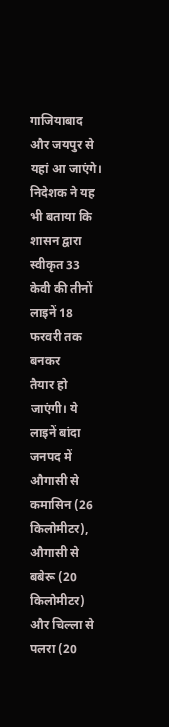गाजियाबाद और जयपुर से यहां आ जाएंगे।
निदेशक ने यह
भी बताया कि शासन द्वारा स्वीकृत 33 केवी की तीनों लाइनें 18 फरवरी तक बनकर
तैयार हो जाएंगी। ये लाइनें बांदा जनपद में औगासी से कमासिन (26
किलोमीटर), औगासी से बबेरू (20 किलोमीटर) और चिल्ला से पलरा (20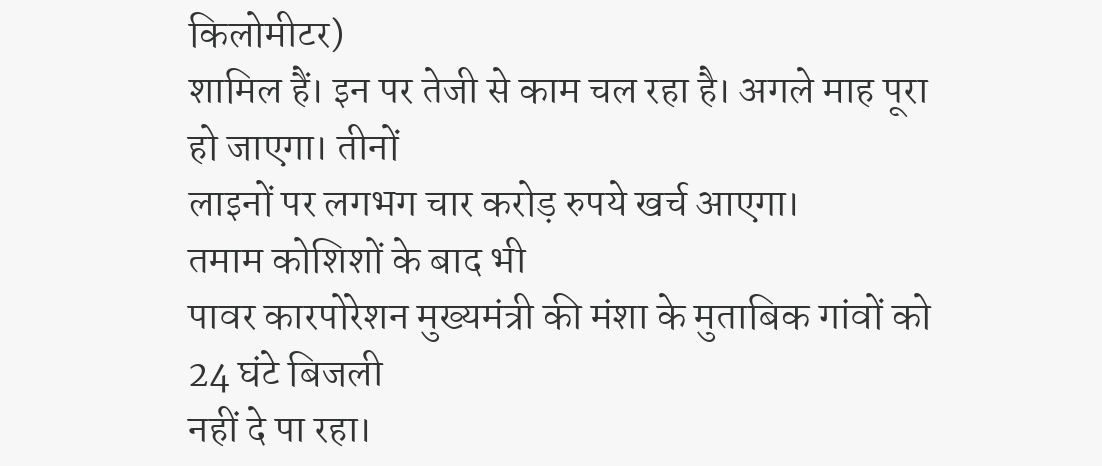किलोमीटर)
शामिल हैं। इन पर तेजी से काम चल रहा है। अगले माह पूरा हो जाएगा। तीनों
लाइनों पर लगभग चार करोड़ रुपये खर्च आएगा।
तमाम कोशिशों के बाद भी
पावर कारपोरेशन मुख्यमंत्री की मंशा के मुताबिक गांवों को 24 घंटे बिजली
नहीं दे पा रहा।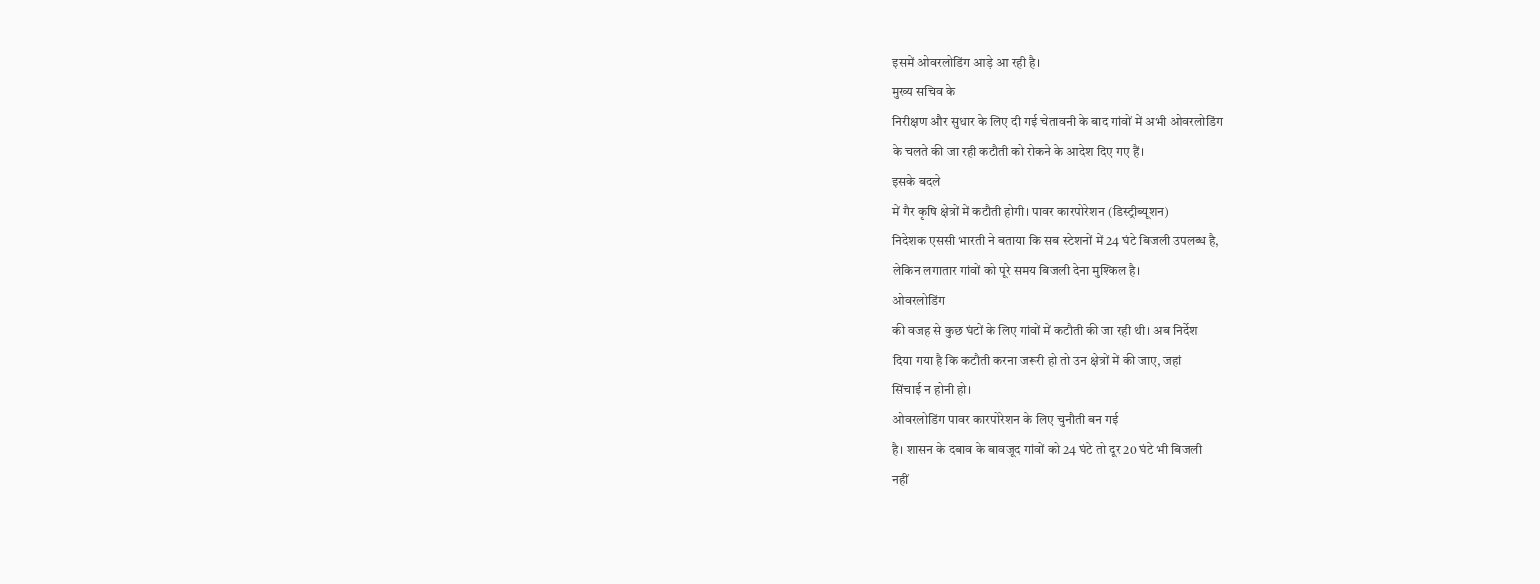इसमें ओवरलोडिंग आड़े आ रही है।
मुख्य सचिव के
निरीक्षण और सुधार के लिए दी गई चेतावनी के बाद गांवों में अभी ओवरलोडिंग
के चलते की जा रही कटौती को रोकने के आदेश दिए गए हैं।
इसके बदले
में गैर कृषि क्षेत्रों में कटौती होगी। पावर कारपोरेशन (डिस्ट्रीब्यूशन)
निदेशक एससी भारती ने बताया कि सब स्टेशनों में 24 घंटे बिजली उपलब्ध है,
लेकिन लगातार गांवों को पूरे समय बिजली देना मुश्किल है।
ओवरलोडिंग
की वजह से कुछ घंटों के लिए गांवों में कटौती की जा रही थी। अब निर्देश
दिया गया है कि कटौती करना जरूरी हो तो उन क्षेत्रों में की जाए, जहां
सिंचाई न होनी हो।
ओवरलोडिंग पावर कारपोरेशन के लिए चुनौती बन गई
है। शासन के दबाव के बावजूद गांवों को 24 घंटे तो दूर 20 घंटे भी बिजली
नहीं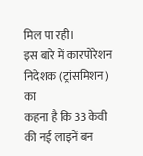मिल पा रही।
इस बारे में कारपोरेशन निदेशक (ट्रांसमिशन) का
कहना है कि 33 केवी की नई लाइनें बन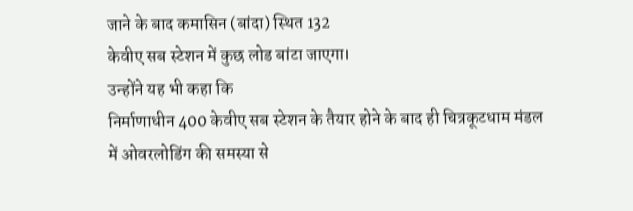जाने के बाद कमासिन (बांदा) स्थित 132
केवीए सब स्टेशन में कुछ लोड बांटा जाएगा।
उन्होंने यह भी कहा कि
निर्माणाधीन 400 केवीए सब स्टेशन के तैयार होने के बाद ही चित्रकूटधाम मंडल
में ओवरलोडिंग की समस्या से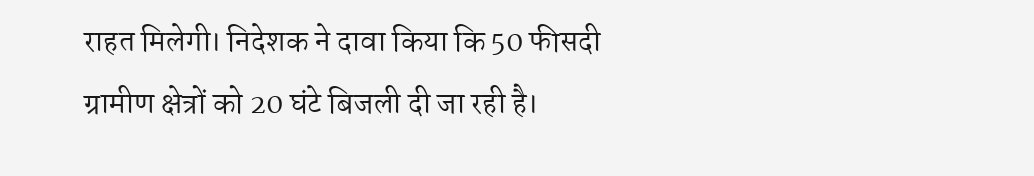राहत मिलेगी। निदेशक ने दावा किया कि 50 फीसदी
ग्रामीण क्षेत्रों को 20 घंटे बिजली दी जा रही है।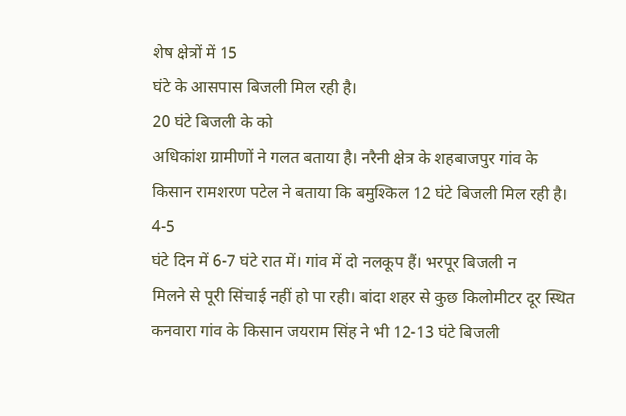शेष क्षेत्रों में 15
घंटे के आसपास बिजली मिल रही है।
20 घंटे बिजली के को
अधिकांश ग्रामीणों ने गलत बताया है। नरैनी क्षेत्र के शहबाजपुर गांव के
किसान रामशरण पटेल ने बताया कि बमुश्किल 12 घंटे बिजली मिल रही है।
4-5
घंटे दिन में 6-7 घंटे रात में। गांव में दो नलकूप हैं। भरपूर बिजली न
मिलने से पूरी सिंचाई नहीं हो पा रही। बांदा शहर से कुछ किलोमीटर दूर स्थित
कनवारा गांव के किसान जयराम सिंह ने भी 12-13 घंटे बिजली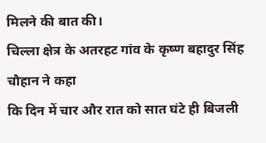मिलने की बात की।
चिल्ला क्षेत्र के अतरहट गांव के कृष्ण बहादुर सिंह चौहान ने कहा
कि दिन में चार और रात को सात घंटे ही बिजली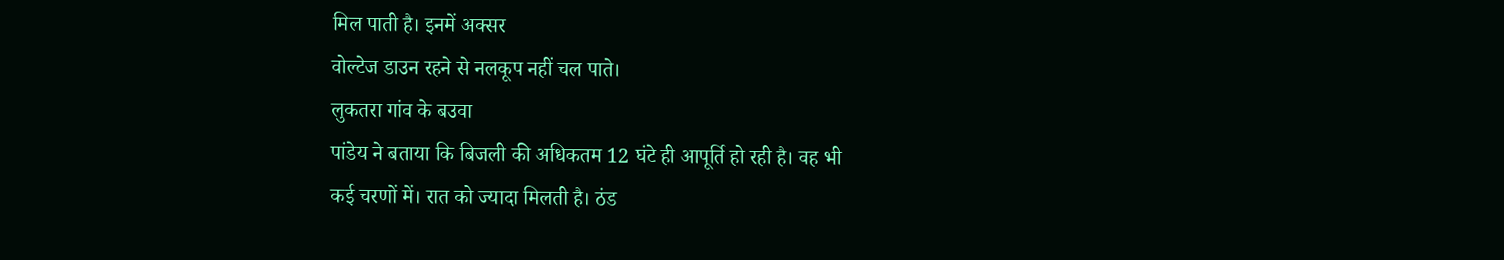मिल पाती है। इनमें अक्सर
वोल्टेज डाउन रहने से नलकूप नहीं चल पाते।
लुकतरा गांव के बउवा
पांडेय ने बताया कि बिजली की अधिकतम 12 घंटे ही आपूर्ति हो रही है। वह भी
कई चरणों में। रात को ज्यादा मिलती है। ठंड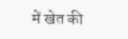में खेत की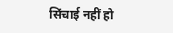सिंचाई नहीं हो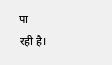पा
रही है।